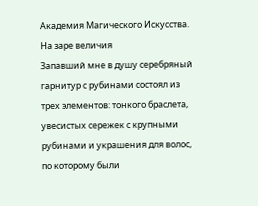Академия Магического Искусства. На заре величия
Запавший мне в душу серебряный гарнитур с рубинами состоял из трех элементов: тонкого браслета, увесистых сережек с крупными рубинами и украшения для волос, по которому были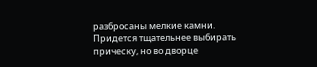разбросаны мелкие камни. Придется тщательнее выбирать прическу, но во дворце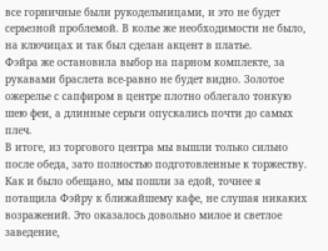все горничные были рукодельницами, и это не будет серьезной проблемой. В колье же необходимости не было, на ключицах и так был сделан акцент в платье.
Фэйра же остановила выбор на парном комплекте, за рукавами браслета все‑равно не будет видно. Золотое ожерелье с сапфиром в центре плотно облегало тонкую шею феи, а длинные серьги опускались почти до самых плеч.
В итоге, из торгового центра мы вышли только сильно после обеда, зато полностью подготовленные к торжеству. Как и было обещано, мы пошли за едой, точнее я потащила Фэйру к ближайшему кафе, не слушая никаких возражений. Это оказалось довольно милое и светлое заведение,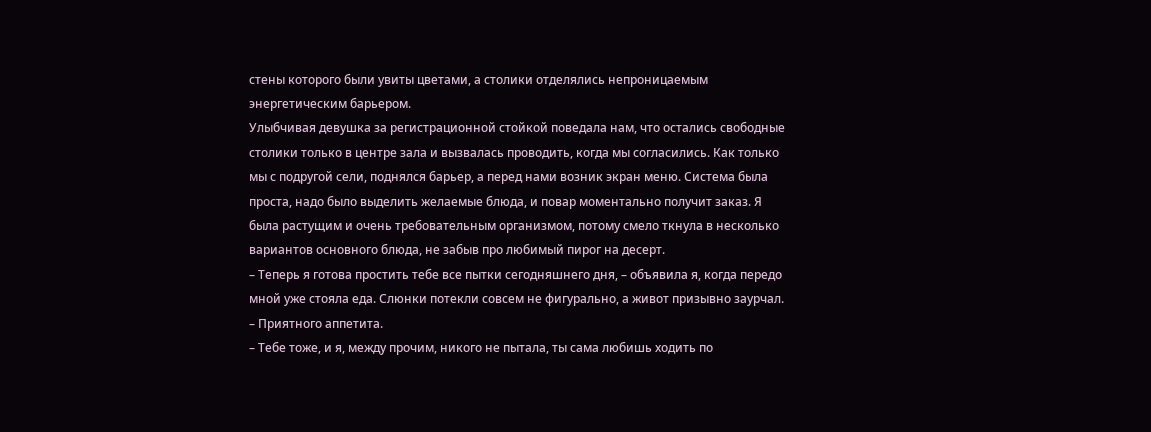стены которого были увиты цветами, а столики отделялись непроницаемым энергетическим барьером.
Улыбчивая девушка за регистрационной стойкой поведала нам, что остались свободные столики только в центре зала и вызвалась проводить, когда мы согласились. Как только мы с подругой сели, поднялся барьер, а перед нами возник экран меню. Система была проста, надо было выделить желаемые блюда, и повар моментально получит заказ. Я была растущим и очень требовательным организмом, потому смело ткнула в несколько вариантов основного блюда, не забыв про любимый пирог на десерт.
– Теперь я готова простить тебе все пытки сегодняшнего дня, – объявила я, когда передо мной уже стояла еда. Слюнки потекли совсем не фигурально, а живот призывно заурчал. – Приятного аппетита.
– Тебе тоже, и я, между прочим, никого не пытала, ты сама любишь ходить по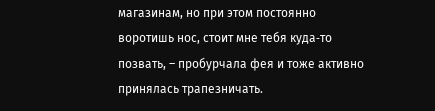магазинам, но при этом постоянно воротишь нос, стоит мне тебя куда‑то позвать, – пробурчала фея и тоже активно принялась трапезничать.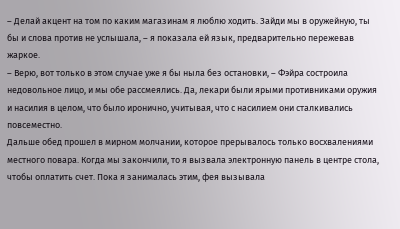– Делай акцент на том по каким магазинам я люблю ходить. Зайди мы в оружейную, ты бы и слова против не услышала, – я показала ей язык, предварительно пережевав жаркое.
– Верю, вот только в этом случае уже я бы ныла без остановки, – Фэйра состроила недовольное лицо, и мы обе рассмеялись. Да, лекари были ярыми противниками оружия и насилия в целом, что было иронично, учитывая, что с насилием они сталкивались повсеместно.
Дальше обед прошел в мирном молчании, которое прерывалось только восхвалениями местного повара. Когда мы закончили, то я вызвала электронную панель в центре стола, чтобы оплатить счет. Пока я занималась этим, фея вызывала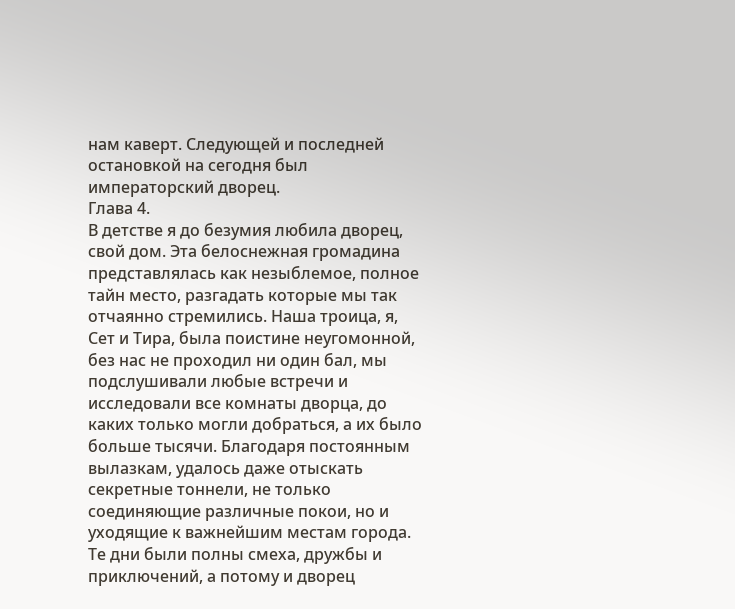нам каверт. Следующей и последней остановкой на сегодня был императорский дворец.
Глава 4.
В детстве я до безумия любила дворец, свой дом. Эта белоснежная громадина представлялась как незыблемое, полное тайн место, разгадать которые мы так отчаянно стремились. Наша троица, я, Сет и Тира, была поистине неугомонной, без нас не проходил ни один бал, мы подслушивали любые встречи и исследовали все комнаты дворца, до каких только могли добраться, а их было больше тысячи. Благодаря постоянным вылазкам, удалось даже отыскать секретные тоннели, не только соединяющие различные покои, но и уходящие к важнейшим местам города. Те дни были полны смеха, дружбы и приключений, а потому и дворец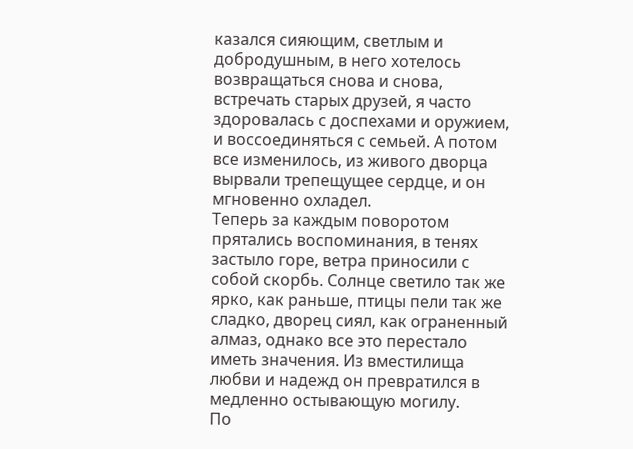казался сияющим, светлым и добродушным, в него хотелось возвращаться снова и снова, встречать старых друзей, я часто здоровалась с доспехами и оружием, и воссоединяться с семьей. А потом все изменилось, из живого дворца вырвали трепещущее сердце, и он мгновенно охладел.
Теперь за каждым поворотом прятались воспоминания, в тенях застыло горе, ветра приносили с собой скорбь. Солнце светило так же ярко, как раньше, птицы пели так же сладко, дворец сиял, как ограненный алмаз, однако все это перестало иметь значения. Из вместилища любви и надежд он превратился в медленно остывающую могилу.
По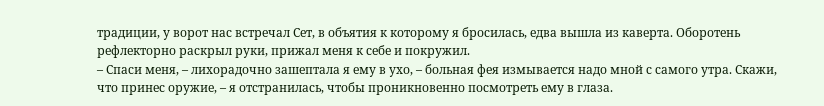традиции, у ворот нас встречал Сет, в объятия к которому я бросилась, едва вышла из каверта. Оборотень рефлекторно раскрыл руки, прижал меня к себе и покружил.
– Спаси меня, – лихорадочно зашептала я ему в ухо, – больная фея измывается надо мной с самого утра. Скажи, что принес оружие, – я отстранилась, чтобы проникновенно посмотреть ему в глаза.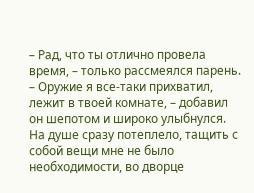– Рад, что ты отлично провела время, – только рассмеялся парень. – Оружие я все‑таки прихватил, лежит в твоей комнате, – добавил он шепотом и широко улыбнулся.
На душе сразу потеплело, тащить с собой вещи мне не было необходимости, во дворце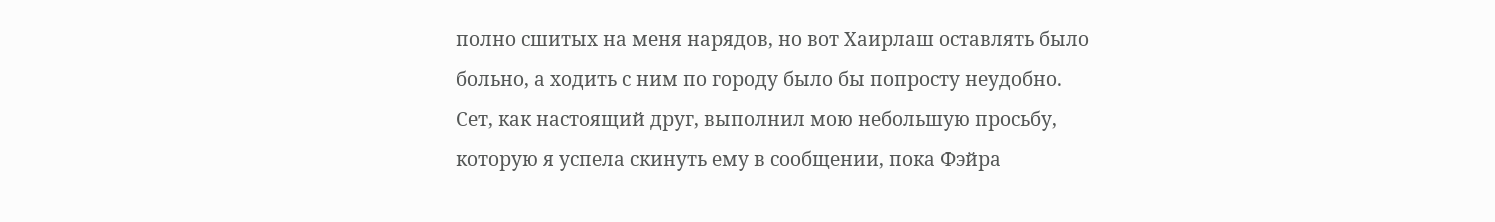полно сшитых на меня нарядов, но вот Хаирлаш оставлять было больно, а ходить с ним по городу было бы попросту неудобно. Сет, как настоящий друг, выполнил мою небольшую просьбу, которую я успела скинуть ему в сообщении, пока Фэйра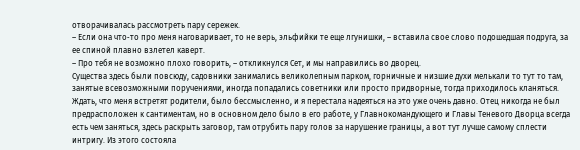отворачивалась рассмотреть пару сережек.
– Если она что‑то про меня наговаривает, то не верь, эльфийки те еще лгунишки, – вставила свое слово подошедшая подруга, за ее спиной плавно взлетел каверт.
– Про тебя не возможно плохо говорить, – откликнулся Сет, и мы направились во дворец.
Существа здесь были повсюду, садовники занимались великолепным парком, горничные и низшие духи мелькали то тут то там, занятые всевозможными поручениями, иногда попадались советники или просто придворные, тогда приходилось кланяться. Ждать, что меня встретят родители, было бессмысленно, и я перестала надеяться на это уже очень давно. Отец никогда не был предрасположен к сантиментам, но в основном дело было в его работе, у Главнокомандующего и Главы Теневого Дворца всегда есть чем заняться, здесь раскрыть заговор, там отрубить пару голов за нарушение границы, а вот тут лучше самому сплести интригу. Из этого состояла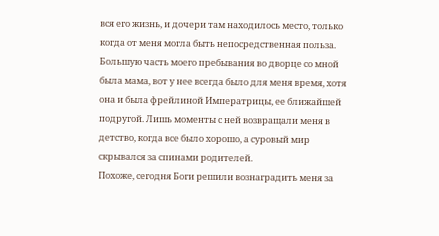вся его жизнь, и дочери там находилось место, только когда от меня могла быть непосредственная польза.
Большую часть моего пребывания во дворце со мной была мама, вот у нее всегда было для меня время, хотя она и была фрейлиной Императрицы, ее ближайшей подругой. Лишь моменты с ней возвращали меня в детство, когда все было хорошо, а суровый мир скрывался за спинами родителей.
Похоже, сегодня Боги решили вознаградить меня за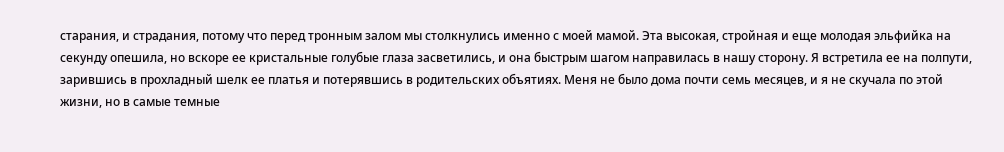старания, и страдания, потому что перед тронным залом мы столкнулись именно с моей мамой. Эта высокая, стройная и еще молодая эльфийка на секунду опешила, но вскоре ее кристальные голубые глаза засветились, и она быстрым шагом направилась в нашу сторону. Я встретила ее на полпути, зарившись в прохладный шелк ее платья и потерявшись в родительских объятиях. Меня не было дома почти семь месяцев, и я не скучала по этой жизни, но в самые темные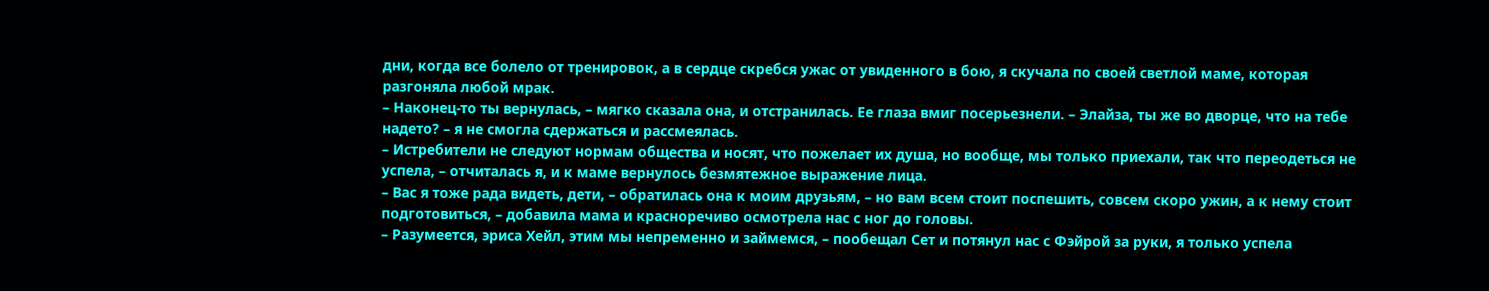дни, когда все болело от тренировок, а в сердце скребся ужас от увиденного в бою, я скучала по своей светлой маме, которая разгоняла любой мрак.
– Наконец‑то ты вернулась, – мягко сказала она, и отстранилась. Ее глаза вмиг посерьезнели. – Элайза, ты же во дворце, что на тебе надето? – я не смогла сдержаться и рассмеялась.
– Истребители не следуют нормам общества и носят, что пожелает их душа, но вообще, мы только приехали, так что переодеться не успела, – отчиталась я, и к маме вернулось безмятежное выражение лица.
– Вас я тоже рада видеть, дети, – обратилась она к моим друзьям, – но вам всем стоит поспешить, совсем скоро ужин, а к нему стоит подготовиться, – добавила мама и красноречиво осмотрела нас с ног до головы.
– Разумеется, эриса Хейл, этим мы непременно и займемся, – пообещал Сет и потянул нас с Фэйрой за руки, я только успела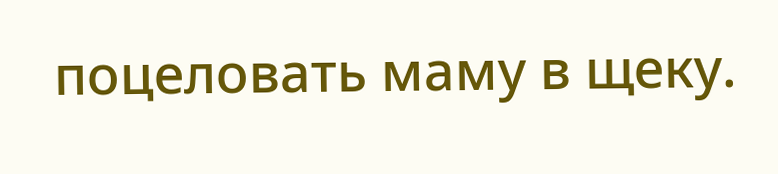поцеловать маму в щеку.